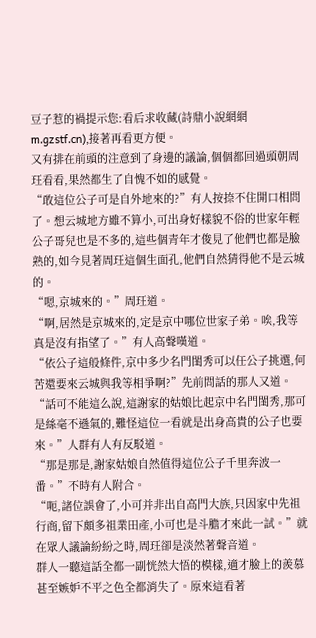豆子惹的禍提示您:看后求收藏(詩鼎小說網網m.gzstf.cn),接著再看更方便。
又有排在前頭的注意到了身邊的議論,個個都回過頭朝周玨看看,果然都生了自愧不如的感覺。
“敢這位公子可是自外地來的?”有人按捺不住開口相問了。想云城地方雖不算小,可出身好樣貌不俗的世家年輕公子哥兒也是不多的,這些個青年才俊見了他們也都是臉熟的,如今見著周玨這個生面孔,他們自然猜得他不是云城的。
“嗯,京城來的。”周玨道。
“啊,居然是京城來的,定是京中哪位世家子弟。唉,我等真是沒有指望了。”有人高聲嘆道。
“依公子這般條件,京中多少名門閨秀可以任公子挑選,何苦還要來云城與我等相爭啊?”先前問話的那人又道。
“話可不能這么說,這謝家的姑娘比起京中名門閨秀,那可是絲毫不遜氣的,難怪這位一看就是出身高貴的公子也要來。”人群有人有反駁道。
“那是那是,謝家姑娘自然值得這位公子千里奔波一番。”不時有人附合。
“呃,諸位誤會了,小可并非出自高門大族,只因家中先祖行商,留下頗多祖業田產,小可也是斗膽才來此一試。”就在眾人議論紛紛之時,周玨卻是淡然著聲音道。
群人一聽這話全都一副恍然大悟的模樣,適才臉上的羨慕甚至嫉妒不平之色全都消失了。原來這看著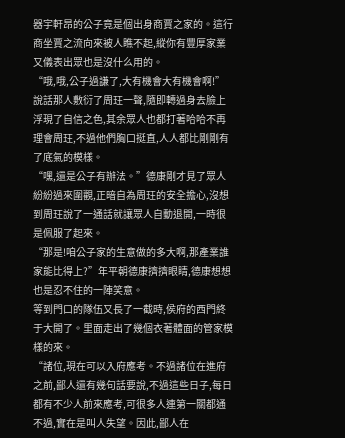器宇軒昂的公子竟是個出身商賈之家的。這行商坐賈之流向來被人瞧不起,縱你有豐厚家業又儀表出眾也是沒什么用的。
“哦,哦,公子過謙了,大有機會大有機會啊!”說話那人敷衍了周玨一聲,隨即轉過身去臉上浮現了自信之色,其余眾人也都打著哈哈不再理會周玨,不過他們胸口挺直,人人都比剛剛有了底氣的模樣。
“嘿,還是公子有辦法。”德康剛才見了眾人紛紛過來圍觀,正暗自為周玨的安全擔心,沒想到周玨說了一通話就讓眾人自動退開,一時很是佩服了起來。
“那是!咱公子家的生意做的多大啊,那產業誰家能比得上?”年平朝德康擠擠眼睛,德康想想也是忍不住的一陣笑意。
等到門口的隊伍又長了一截時,侯府的西門終于大開了。里面走出了幾個衣著體面的管家模樣的來。
“諸位,現在可以入府應考。不過諸位在進府之前,鄙人還有幾句話要說,不過這些日子,每日都有不少人前來應考,可很多人連第一關都通不過,實在是叫人失望。因此,鄙人在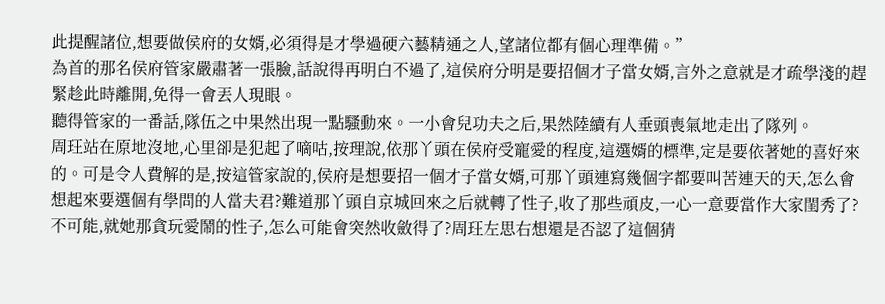此提醒諸位,想要做侯府的女婿,必須得是才學過硬六藝精通之人,望諸位都有個心理準備。”
為首的那名侯府管家嚴肅著一張臉,話說得再明白不過了,這侯府分明是要招個才子當女婿,言外之意就是才疏學淺的趕緊趁此時離開,免得一會丟人現眼。
聽得管家的一番話,隊伍之中果然出現一點騷動來。一小會兒功夫之后,果然陸續有人垂頭喪氣地走出了隊列。
周玨站在原地沒地,心里卻是犯起了嘀咕,按理說,依那丫頭在侯府受寵愛的程度,這選婿的標準,定是要依著她的喜好來的。可是令人費解的是,按這管家說的,侯府是想要招一個才子當女婿,可那丫頭連寫幾個字都要叫苦連天的天,怎么會想起來要選個有學問的人當夫君?難道那丫頭自京城回來之后就轉了性子,收了那些頑皮,一心一意要當作大家閨秀了?
不可能,就她那貪玩愛鬧的性子,怎么可能會突然收斂得了?周玨左思右想還是否認了這個猜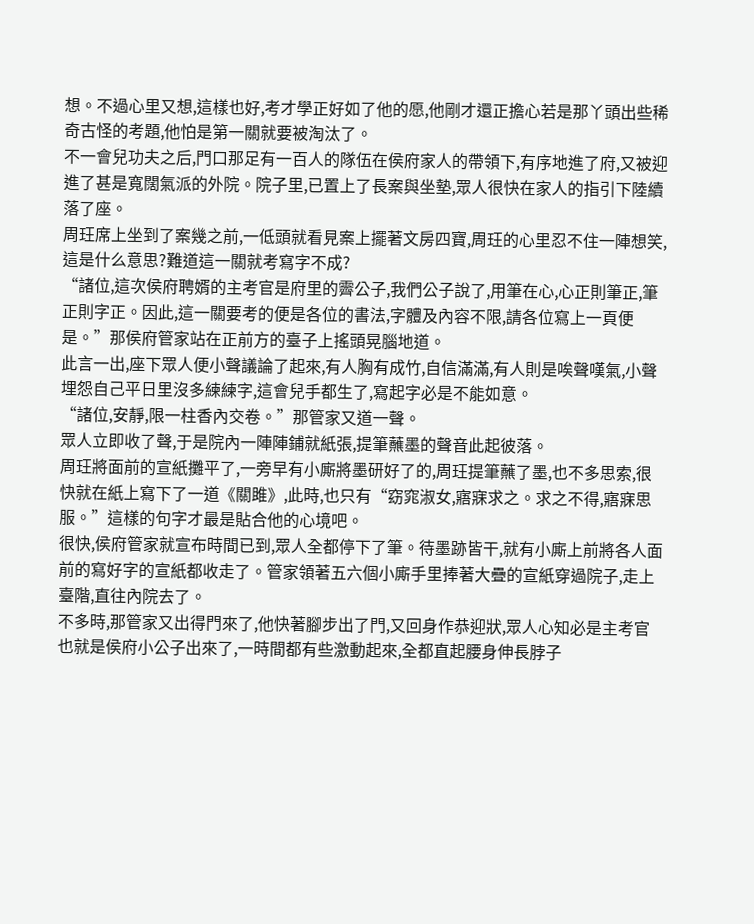想。不過心里又想,這樣也好,考才學正好如了他的愿,他剛才還正擔心若是那丫頭出些稀奇古怪的考題,他怕是第一關就要被淘汰了。
不一會兒功夫之后,門口那足有一百人的隊伍在侯府家人的帶領下,有序地進了府,又被迎進了甚是寬闊氣派的外院。院子里,已置上了長案與坐墊,眾人很快在家人的指引下陸續落了座。
周玨席上坐到了案幾之前,一低頭就看見案上擺著文房四寶,周玨的心里忍不住一陣想笑,這是什么意思?難道這一關就考寫字不成?
“諸位,這次侯府聘婿的主考官是府里的霽公子,我們公子說了,用筆在心,心正則筆正,筆正則字正。因此,這一關要考的便是各位的書法,字體及內容不限,請各位寫上一頁便是。”那侯府管家站在正前方的臺子上搖頭晃腦地道。
此言一出,座下眾人便小聲議論了起來,有人胸有成竹,自信滿滿,有人則是唉聲嘆氣,小聲埋怨自己平日里沒多練練字,這會兒手都生了,寫起字必是不能如意。
“諸位,安靜,限一柱香內交卷。”那管家又道一聲。
眾人立即收了聲,于是院內一陣陣鋪就紙張,提筆蘸墨的聲音此起彼落。
周玨將面前的宣紙攤平了,一旁早有小廝將墨研好了的,周玨提筆蘸了墨,也不多思索,很快就在紙上寫下了一道《關雎》,此時,也只有“窈窕淑女,寤寐求之。求之不得,寤寐思服。”這樣的句字才最是貼合他的心境吧。
很快,侯府管家就宣布時間已到,眾人全都停下了筆。待墨跡皆干,就有小廝上前將各人面前的寫好字的宣紙都收走了。管家領著五六個小廝手里捧著大疊的宣紙穿過院子,走上臺階,直往內院去了。
不多時,那管家又出得門來了,他快著腳步出了門,又回身作恭迎狀,眾人心知必是主考官也就是侯府小公子出來了,一時間都有些激動起來,全都直起腰身伸長脖子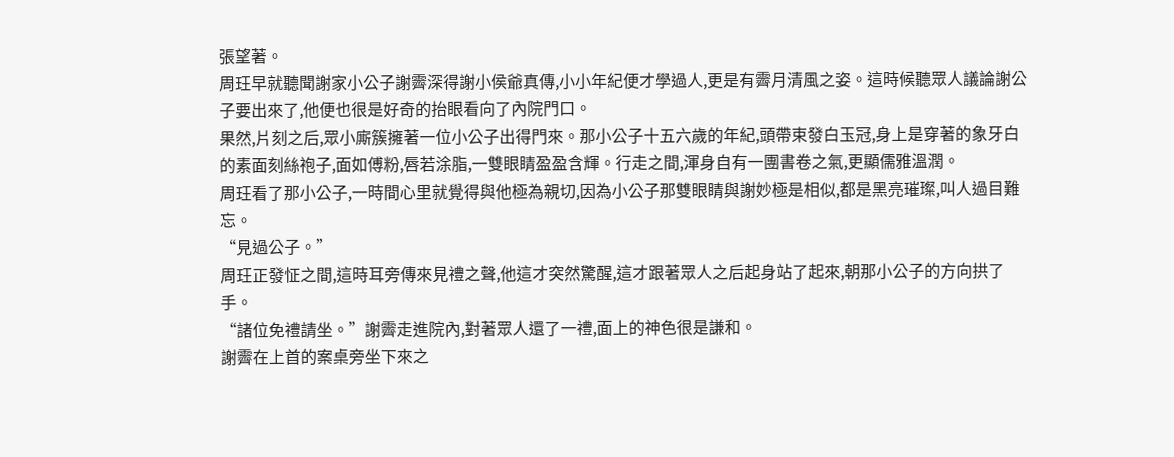張望著。
周玨早就聽聞謝家小公子謝霽深得謝小侯爺真傳,小小年紀便才學過人,更是有霽月清風之姿。這時候聽眾人議論謝公子要出來了,他便也很是好奇的抬眼看向了內院門口。
果然,片刻之后,眾小廝簇擁著一位小公子出得門來。那小公子十五六歲的年紀,頭帶束發白玉冠,身上是穿著的象牙白的素面刻絲袍子,面如傅粉,唇若涂脂,一雙眼睛盈盈含輝。行走之間,渾身自有一團書卷之氣,更顯儒雅溫潤。
周玨看了那小公子,一時間心里就覺得與他極為親切,因為小公子那雙眼睛與謝妙極是相似,都是黑亮璀璨,叫人過目難忘。
“見過公子。”
周玨正發怔之間,這時耳旁傳來見禮之聲,他這才突然驚醒,這才跟著眾人之后起身站了起來,朝那小公子的方向拱了手。
“諸位免禮請坐。”謝霽走進院內,對著眾人還了一禮,面上的神色很是謙和。
謝霽在上首的案桌旁坐下來之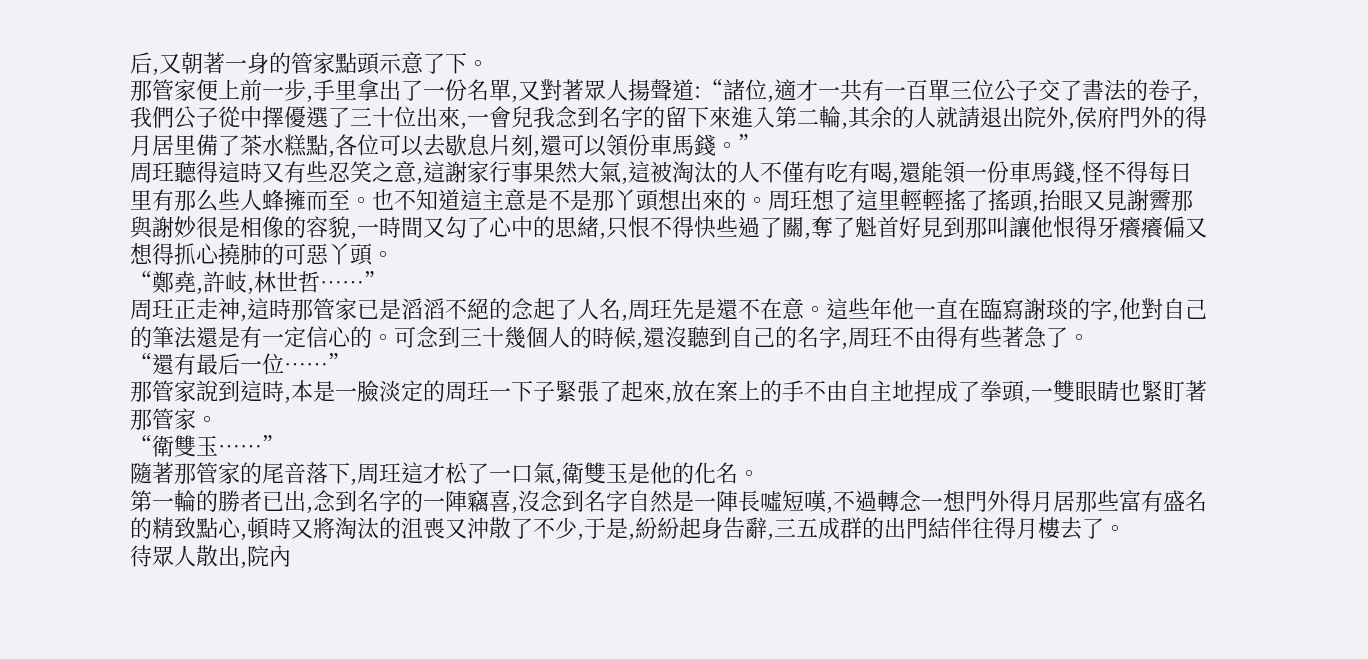后,又朝著一身的管家點頭示意了下。
那管家便上前一步,手里拿出了一份名單,又對著眾人揚聲道:“諸位,適才一共有一百單三位公子交了書法的卷子,我們公子從中擇優選了三十位出來,一會兒我念到名字的留下來進入第二輪,其余的人就請退出院外,侯府門外的得月居里備了茶水糕點,各位可以去歇息片刻,還可以領份車馬錢。”
周玨聽得這時又有些忍笑之意,這謝家行事果然大氣,這被淘汰的人不僅有吃有喝,還能領一份車馬錢,怪不得每日里有那么些人蜂擁而至。也不知道這主意是不是那丫頭想出來的。周玨想了這里輕輕搖了搖頭,抬眼又見謝霽那與謝妙很是相像的容貌,一時間又勾了心中的思緒,只恨不得快些過了關,奪了魁首好見到那叫讓他恨得牙癢癢偏又想得抓心撓肺的可惡丫頭。
“鄭堯,許岐,林世哲……”
周玨正走神,這時那管家已是滔滔不絕的念起了人名,周玨先是還不在意。這些年他一直在臨寫謝琰的字,他對自己的筆法還是有一定信心的。可念到三十幾個人的時候,還沒聽到自己的名字,周玨不由得有些著急了。
“還有最后一位……”
那管家說到這時,本是一臉淡定的周玨一下子緊張了起來,放在案上的手不由自主地捏成了拳頭,一雙眼睛也緊盯著那管家。
“衛雙玉……”
隨著那管家的尾音落下,周玨這才松了一口氣,衛雙玉是他的化名。
第一輪的勝者已出,念到名字的一陣竊喜,沒念到名字自然是一陣長噓短嘆,不過轉念一想門外得月居那些富有盛名的精致點心,頓時又將淘汰的沮喪又沖散了不少,于是,紛紛起身告辭,三五成群的出門結伴往得月樓去了。
待眾人散出,院內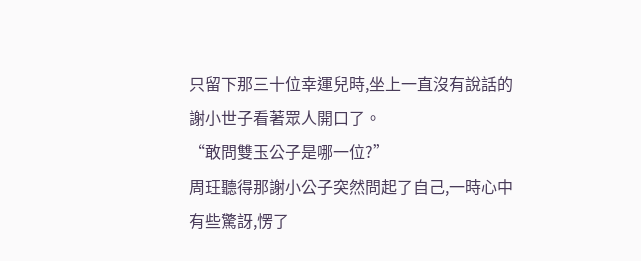只留下那三十位幸運兒時,坐上一直沒有說話的謝小世子看著眾人開口了。
“敢問雙玉公子是哪一位?”
周玨聽得那謝小公子突然問起了自己,一時心中有些驚訝,愣了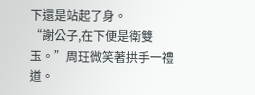下還是站起了身。
“謝公子,在下便是衛雙玉。”周玨微笑著拱手一禮道。